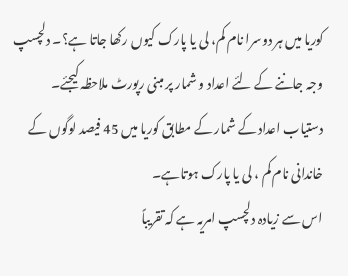کوریا میں ہر دوسرا نام کم، لی یا پارک کیوں رکھا جاتا ہے؟۔ دلچسپ وجہ جاننے کے لئے اعداد و شمار پر مبنی رپورٹ ملاحظہ کیجئے۔
دستیاب اعداد کے شمار کے مطابق کوریا میں 45 فیصد لوگوں کے خاندانی نام کم ، لی یا پارک ہوتاہے۔
اس سے زیادہ دلچسپ امریہ ہے کہ تقریباً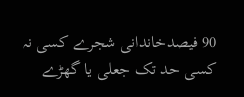90 فیصدخاندانی شجرے کسی نہ کسی حد تک جعلی یا گھڑے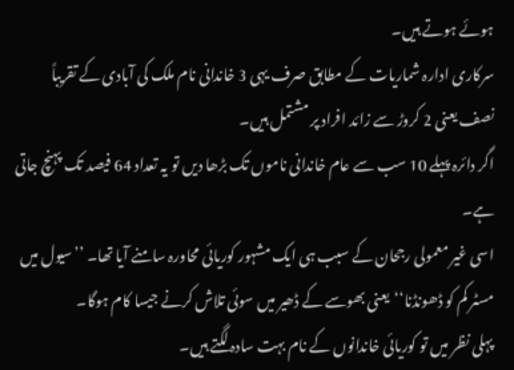ہوئے ہوتے ہیں۔
سرکاری ادارہ شماریات کے مطابق صرف یہی 3 خاندانی نام ملک کی آبادی کے تقریباً نصف یعنی 2 کروڑ سے زائد افراد پر مشتمل ہیں۔
اگر دائرہ پہلے 10 سب سے عام خاندانی ناموں تک بڑھا دیں تو یہ تعداد 64 فیصد تک پہنچ جاتی ہے۔
اسی غیر معمولی رجحان کے سبب ہی ایک مشہور کوریائی محاورہ سامنے آیا تھا۔ ’’سیول میں مسٹر کم کو ڈھونڈنا‘‘یعنی بھوسے کے ڈھیر میں سوئی تلاش کرنے جیسا کام ہوگا۔
پہلی نظر میں تو کوریائی خاندانوں کے نام بہت سادہ لگتے ہیں۔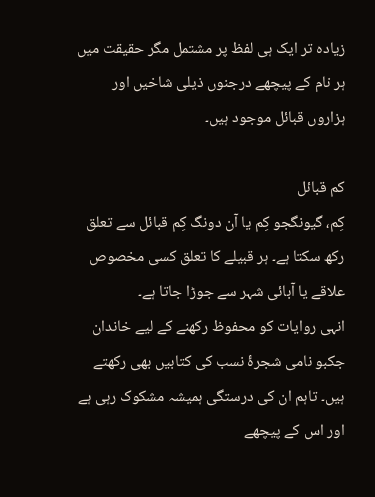زیادہ تر ایک ہی لفظ پر مشتمل مگر حقیقت میں ہر نام کے پیچھے درجنوں ذیلی شاخیں اور ہزاروں قبائل موجود ہیں۔

کم قبائل
کِم، گیونگجو کِم یا آن دونگ کِم قبائل سے تعلق رکھ سکتا ہے۔ ہر قبیلے کا تعلق کسی مخصوص علاقے یا آبائی شہر سے جوڑا جاتا ہے۔
انہی روایات کو محفوظ رکھنے کے لیے خاندان جکبو نامی شجرۂ نسب کی کتابیں بھی رکھتے ہیں۔ تاہم ان کی درستگی ہمیشہ مشکوک رہی ہے اور اس کے پیچھے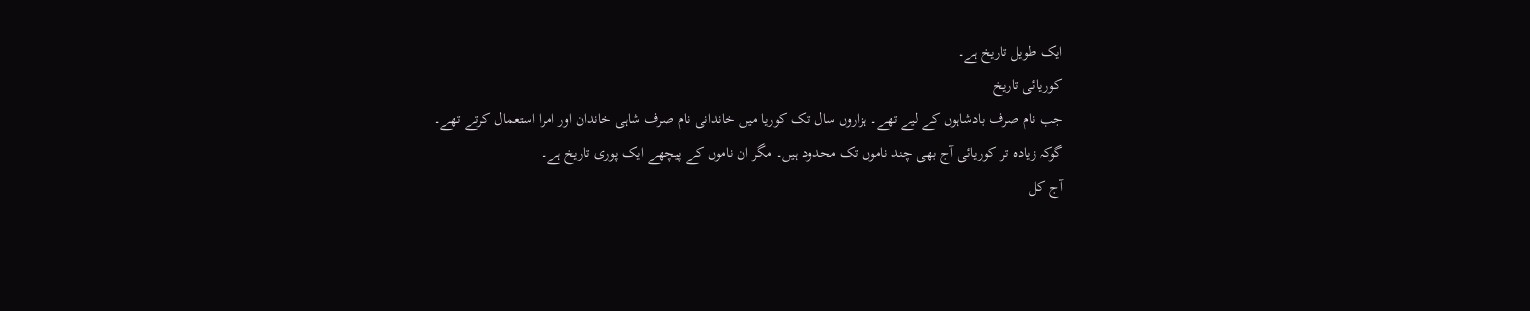ایک طویل تاریخ ہے۔
کوریائی تاریخ
جب نام صرف بادشاہوں کے لیے تھے۔ ہزاروں سال تک کوریا میں خاندانی نام صرف شاہی خاندان اور امرا استعمال کرتے تھے۔
گوکہ زیادہ تر کوریائی آج بھی چند ناموں تک محدود ہیں۔ مگر ان ناموں کے پیچھے ایک پوری تاریخ ہے۔
آج کل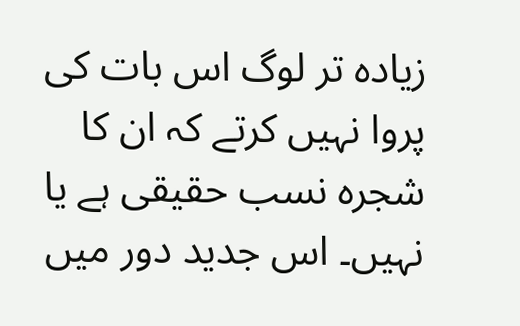زیادہ تر لوگ اس بات کی پروا نہیں کرتے کہ ان کا شجرہ نسب حقیقی ہے یا نہیں۔ اس جدید دور میں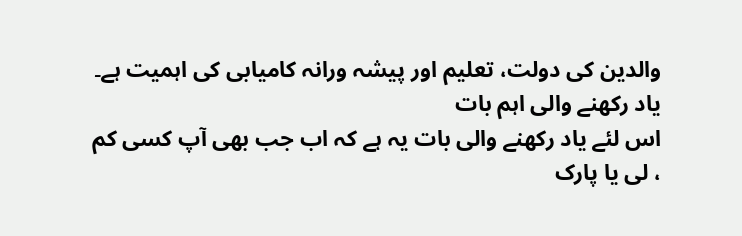والدین کی دولت، تعلیم اور پیشہ ورانہ کامیابی کی اہمیت ہے۔
یاد رکھنے والی اہم بات
اس لئے یاد رکھنے والی بات یہ ہے کہ اب جب بھی آپ کسی کم ، لی یا پارک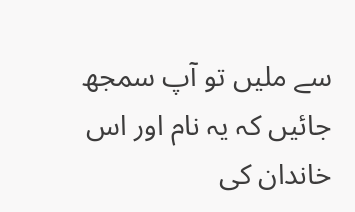سے ملیں تو آپ سمجھ جائیں کہ یہ نام اور اس خاندان کی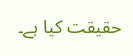حقیقت کیا ہے۔